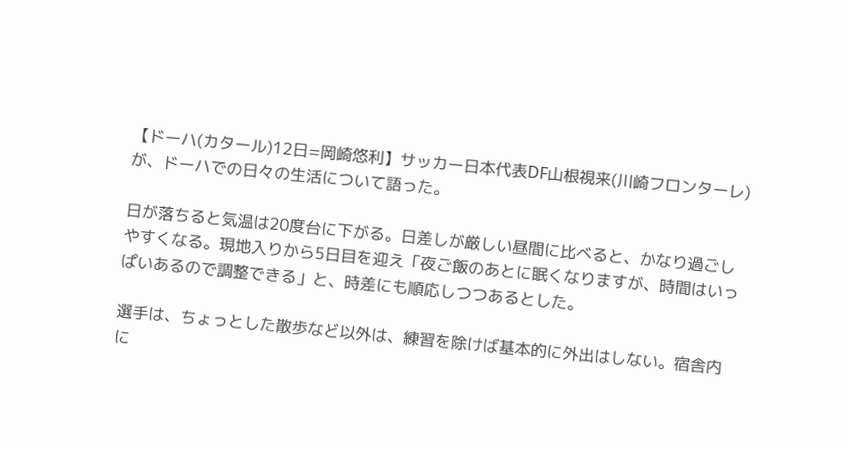【ドーハ(カタール)12日=岡崎悠利】サッカー日本代表DF山根視来(川崎フロンターレ)が、ドーハでの日々の生活について語った。

日が落ちると気温は20度台に下がる。日差しが厳しい昼間に比べると、かなり過ごしやすくなる。現地入りから5日目を迎え「夜ご飯のあとに眠くなりますが、時間はいっぱいあるので調整できる」と、時差にも順応しつつあるとした。

選手は、ちょっとした散歩など以外は、練習を除けば基本的に外出はしない。宿舎内に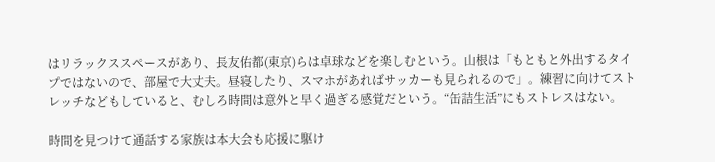はリラックススペースがあり、長友佑都(東京)らは卓球などを楽しむという。山根は「もともと外出するタイプではないので、部屋で大丈夫。昼寝したり、スマホがあればサッカーも見られるので」。練習に向けてストレッチなどもしていると、むしろ時間は意外と早く過ぎる感覚だという。“缶詰生活”にもストレスはない。

時間を見つけて通話する家族は本大会も応援に駆け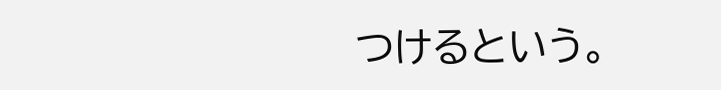つけるという。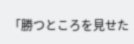「勝つところを見せた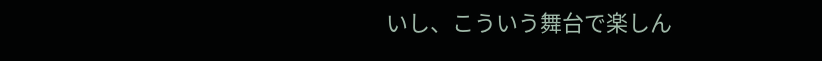いし、こういう舞台で楽しん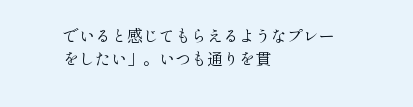でいると感じてもらえるようなプレーをしたい」。いつも通りを貫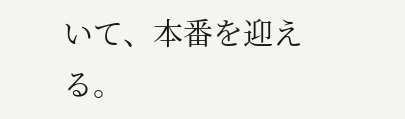いて、本番を迎える。